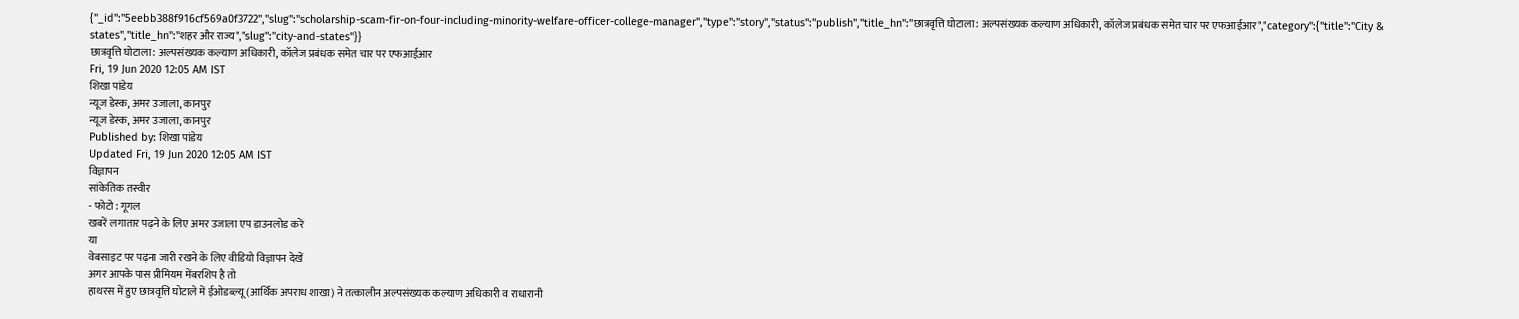{"_id":"5eebb388f916cf569a0f3722","slug":"scholarship-scam-fir-on-four-including-minority-welfare-officer-college-manager","type":"story","status":"publish","title_hn":"छात्रवृत्ति घोटाला: अल्पसंख्यक कल्याण अधिकारी, कॉलेज प्रबंधक समेत चार पर एफआईआर","category":{"title":"City & states","title_hn":"शहर और राज्य","slug":"city-and-states"}}
छात्रवृत्ति घोटाला: अल्पसंख्यक कल्याण अधिकारी, कॉलेज प्रबंधक समेत चार पर एफआईआर
Fri, 19 Jun 2020 12:05 AM IST
शिखा पांडेय
न्यूज डेस्क, अमर उजाला, कानपुर
न्यूज डेस्क, अमर उजाला, कानपुर
Published by: शिखा पांडेय
Updated Fri, 19 Jun 2020 12:05 AM IST
विज्ञापन
सांकेतिक तस्वीर
- फोटो : गूगल
खबरें लगातार पढ़ने के लिए अमर उजाला एप डाउनलोड करें
या
वेबसाइट पर पढ़ना जारी रखने के लिए वीडियो विज्ञापन देखें
अगर आपके पास प्रीमियम मेंबरशिप है तो
हाथरस में हुए छात्रवृत्ति घोटाले में ईओडब्ल्यू (आर्थिक अपराध शाखा) ने तत्कालीन अल्पसंख्यक कल्याण अधिकारी व राधारानी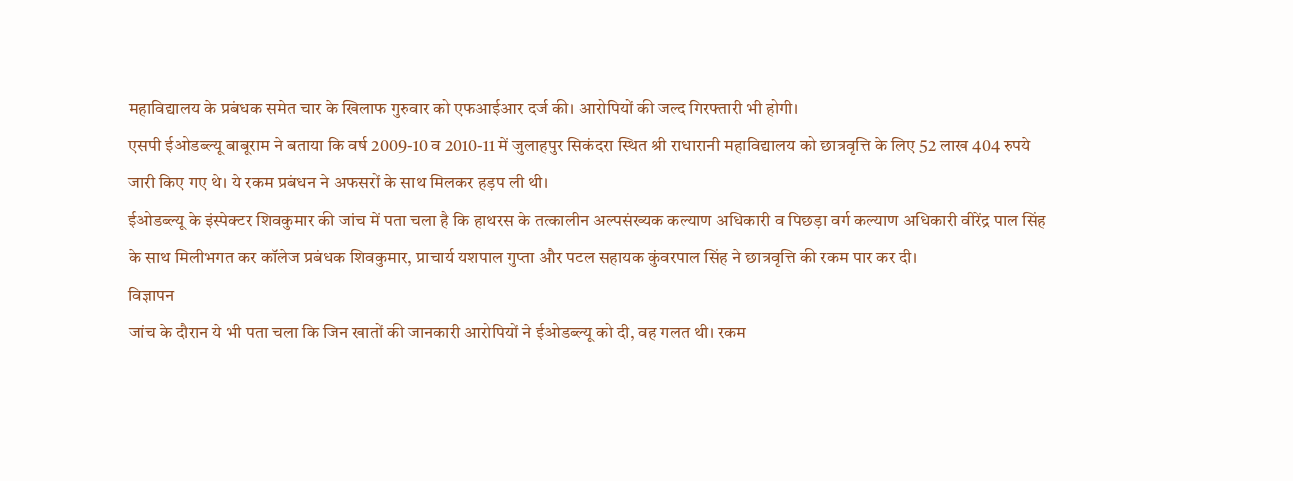महाविद्यालय के प्रबंधक समेत चार के खिलाफ गुरुवार को एफआईआर दर्ज की। आरोपियों की जल्द गिरफ्तारी भी होगी।
एसपी ईओडब्ल्यू बाबूराम ने बताया कि वर्ष 2009-10 व 2010-11 में जुलाहपुर सिकंदरा स्थित श्री राधारानी महाविद्यालय को छात्रवृत्ति के लिए 52 लाख 404 रुपये जारी किए गए थे। ये रकम प्रबंधन ने अफसरों के साथ मिलकर हड़प ली थी।
ईओडब्ल्यू के इंस्पेक्टर शिवकुमार की जांच में पता चला है कि हाथरस के तत्कालीन अल्पसंख्यक कल्याण अधिकारी व पिछड़ा वर्ग कल्याण अधिकारी वीरेंद्र पाल सिंह के साथ मिलीभगत कर कॉलेज प्रबंधक शिवकुमार, प्राचार्य यशपाल गुप्ता और पटल सहायक कुंवरपाल सिंह ने छात्रवृत्ति की रकम पार कर दी।
विज्ञापन
जांच के दौरान ये भी पता चला कि जिन खातों की जानकारी आरोपियों ने ईओडब्ल्यू को दी, वह गलत थी। रकम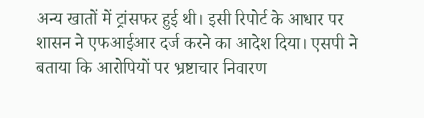अन्य खातों में ट्रांसफर हुई थी। इसी रिपोर्ट के आधार पर शासन ने एफआईआर दर्ज करने का आदेश दिया। एसपी ने बताया कि आरोपियों पर भ्रष्टाचार निवारण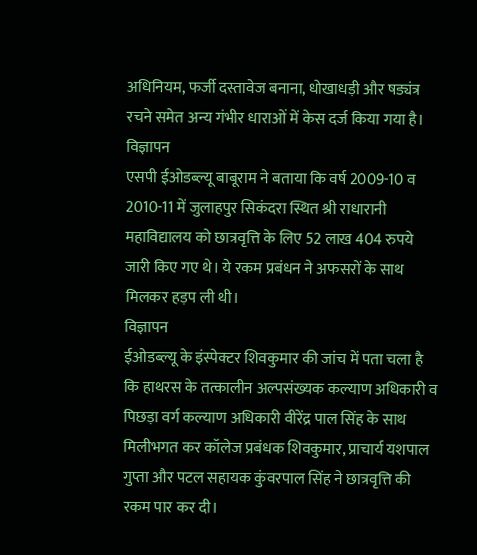अधिनियम, फर्जी दस्तावेज बनाना, धोखाधड़ी और षड्यंत्र रचने समेत अन्य गंभीर धाराओं में केस दर्ज किया गया है।
विज्ञापन
एसपी ईओडब्ल्यू बाबूराम ने बताया कि वर्ष 2009-10 व 2010-11 में जुलाहपुर सिकंदरा स्थित श्री राधारानी महाविद्यालय को छात्रवृत्ति के लिए 52 लाख 404 रुपये जारी किए गए थे। ये रकम प्रबंधन ने अफसरों के साथ मिलकर हड़प ली थी।
विज्ञापन
ईओडब्ल्यू के इंस्पेक्टर शिवकुमार की जांच में पता चला है कि हाथरस के तत्कालीन अल्पसंख्यक कल्याण अधिकारी व पिछड़ा वर्ग कल्याण अधिकारी वीरेंद्र पाल सिंह के साथ मिलीभगत कर कॉलेज प्रबंधक शिवकुमार, प्राचार्य यशपाल गुप्ता और पटल सहायक कुंवरपाल सिंह ने छात्रवृत्ति की रकम पार कर दी।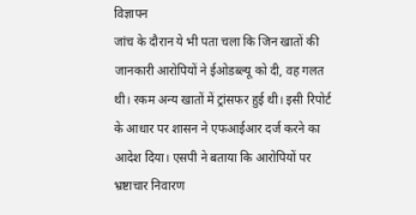विज्ञापन
जांच के दौरान ये भी पता चला कि जिन खातों की जानकारी आरोपियों ने ईओडब्ल्यू को दी, वह गलत थी। रकम अन्य खातों में ट्रांसफर हुई थी। इसी रिपोर्ट के आधार पर शासन ने एफआईआर दर्ज करने का आदेश दिया। एसपी ने बताया कि आरोपियों पर भ्रष्टाचार निवारण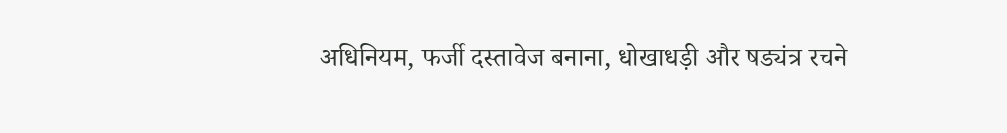अधिनियम, फर्जी दस्तावेज बनाना, धोखाधड़ी और षड्यंत्र रचने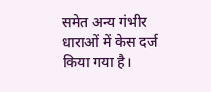समेत अन्य गंभीर धाराओं में केस दर्ज किया गया है।